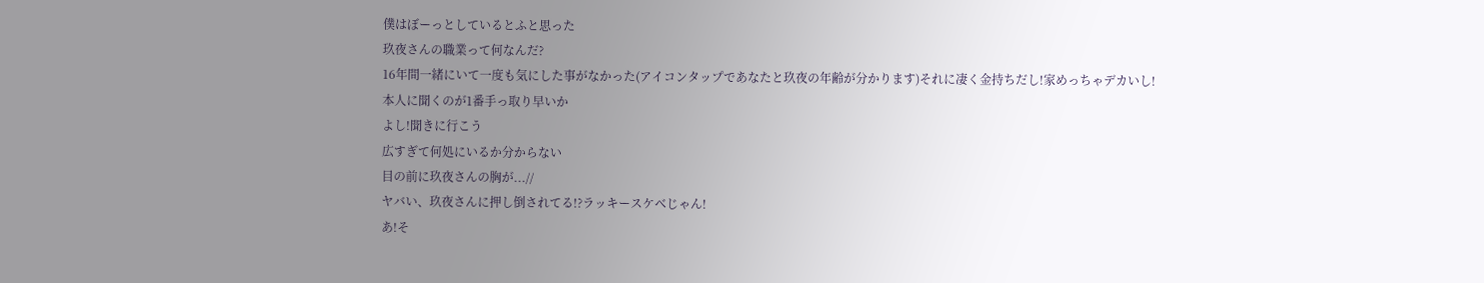僕はぼーっとしているとふと思った
玖夜さんの職業って何なんだ?
16年間一緒にいて一度も気にした事がなかった(アイコンタップであなたと玖夜の年齢が分かります)それに凄く金持ちだし!家めっちゃデカいし!
本人に聞くのが1番手っ取り早いか
よし!聞きに行こう
広すぎて何処にいるか分からない
目の前に玖夜さんの胸が...//
ヤバい、玖夜さんに押し倒されてる!?ラッキースケベじゃん!
あ!そ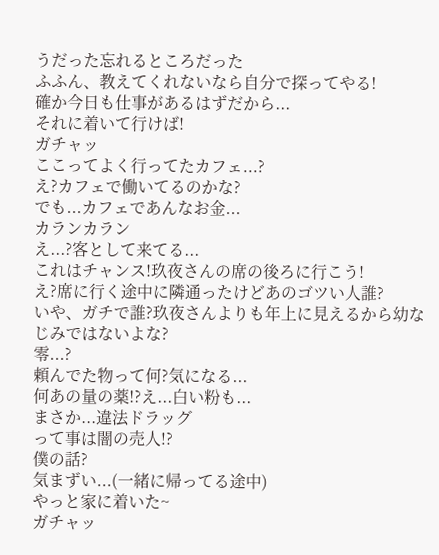うだった忘れるところだった
ふふん、教えてくれないなら自分で探ってやる!
確か今日も仕事があるはずだから...
それに着いて行けば!
ガチャッ
ここってよく行ってたカフェ...?
え?カフェで働いてるのかな?
でも...カフェであんなお金...
カランカラン
え...?客として来てる...
これはチャンス!玖夜さんの席の後ろに行こう!
え?席に行く途中に隣通ったけどあのゴツい人誰?
いや、ガチで誰?玖夜さんよりも年上に見えるから幼なじみではないよな?
零...?
頼んでた物って何?気になる...
何あの量の薬!?え...白い粉も...
まさか...違法ドラッグ
って事は闇の売人!?
僕の話?
気まずい...(一緒に帰ってる途中)
やっと家に着いた~
ガチャッ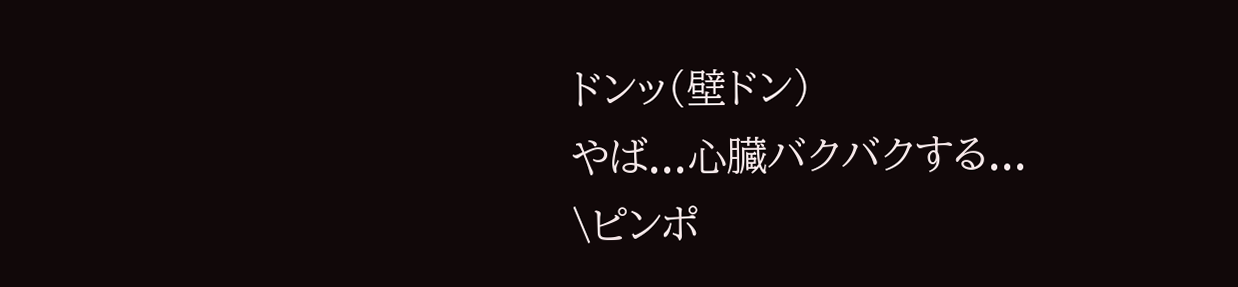ドンッ(壁ドン)
やば...心臓バクバクする...
\ピンポ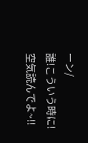ーン/
誰!こういう時に!
空気読んでよ~!!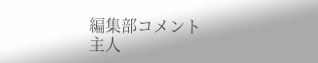編集部コメント
主人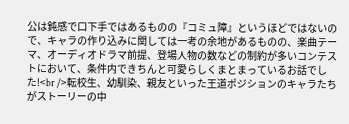公は鈍感で口下手ではあるものの『コミュ障』というほどではないので、キャラの作り込みに関しては一考の余地があるものの、楽曲テーマ、オーディオドラマ前提、登場人物の数などの制約が多いコンテストにおいて、条件内できちんと可愛らしくまとまっているお話でした!<br />転校生、幼馴染、親友といった王道ポジションのキャラたちがストーリーの中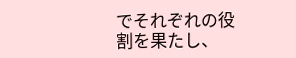でそれぞれの役割を果たし、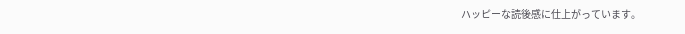ハッピーな読後感に仕上がっています。